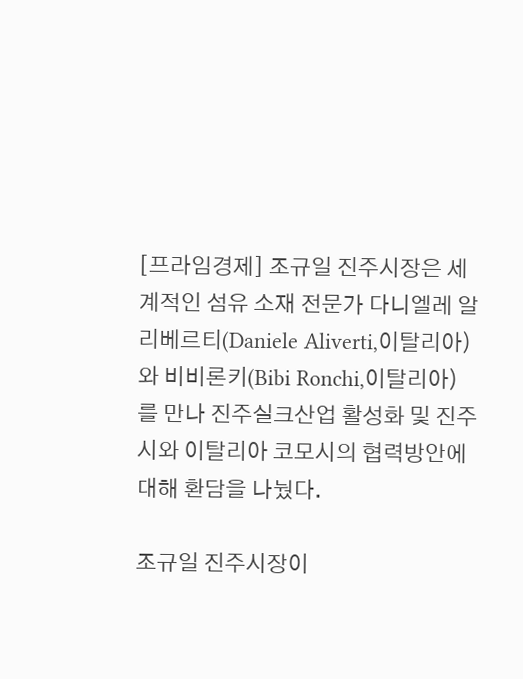[프라임경제] 조규일 진주시장은 세계적인 섬유 소재 전문가 다니엘레 알리베르티(Daniele Aliverti,이탈리아)와 비비론키(Bibi Ronchi,이탈리아)를 만나 진주실크산업 활성화 및 진주시와 이탈리아 코모시의 협력방안에 대해 환담을 나눴다.

조규일 진주시장이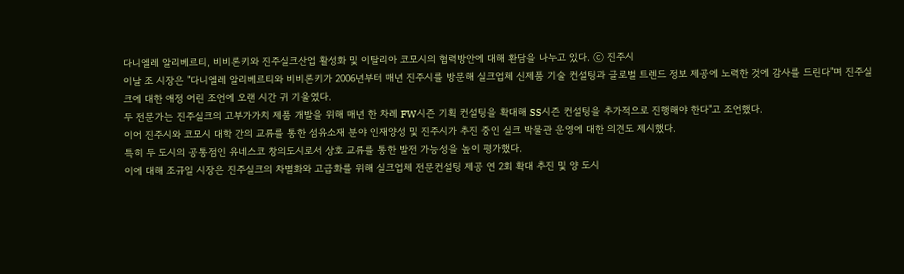다니엘레 알리베르티, 비비론키와 진주실크산업 활성화 및 이탈리아 코모시의 협력방안에 대해 환담을 나누고 있다. ⓒ 진주시
이날 조 시장은 "다니엘레 알리베르티와 비비론키가 2006년부터 매년 진주시를 방문해 실크업체 신제품 기술 컨설팅과 글로벌 트렌드 정보 제공에 노력한 것에 감사를 드린다"며 진주실크에 대한 애정 어린 조언에 오랜 시간 귀 기울였다.
두 전문가는 진주실크의 고부가가치 제품 개발을 위해 매년 한 차례 FW시즌 기획 컨설팅을 확대해 SS시즌 컨설팅을 추가적으로 진행해야 한다"고 조언했다.
이어 진주시와 코모시 대학 간의 교류를 통한 섬유소재 분야 인재양성 및 진주시가 추진 중인 실크 박물관 운영에 대한 의견도 제시했다.
특히 두 도시의 공통점인 유네스코 창의도시로서 상호 교류를 통한 발전 가능성을 높이 평가했다.
이에 대해 조규일 시장은 진주실크의 차별화와 고급화를 위해 실크업체 전문컨설팅 제공 연 2회 확대 추진 및 양 도시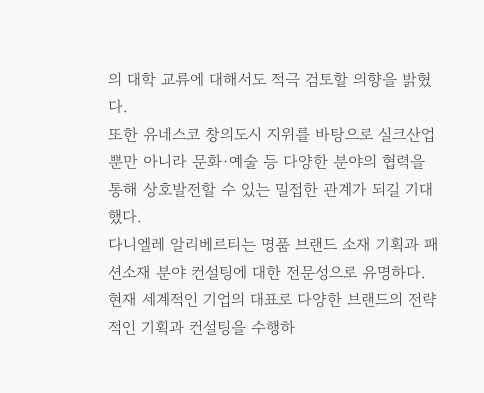의 대학 교류에 대해서도 적극 검토할 의향을 밝혔다.
또한 유네스코 창의도시 지위를 바탕으로 실크산업 뿐만 아니라 문화·예술 등 다양한 분야의 협력을 통해 상호발전할 수 있는 밀접한 관계가 되길 기대했다.
다니엘레 알리베르티는 명품 브랜드 소재 기획과 패션소재 분야 컨설팅에 대한 전문성으로 유명하다. 현재 세계적인 기업의 대표로 다양한 브랜드의 전략적인 기획과 컨설팅을 수행하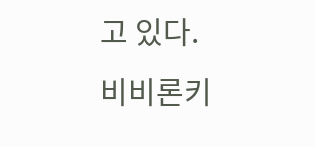고 있다.
비비론키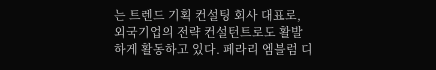는 트렌드 기획 컨설팅 회사 대표로, 외국기업의 전략 컨설턴트로도 활발하게 활동하고 있다. 페라리 엠블럼 디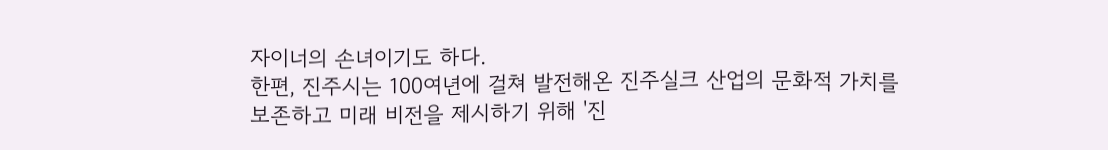자이너의 손녀이기도 하다.
한편, 진주시는 100여년에 걸쳐 발전해온 진주실크 산업의 문화적 가치를 보존하고 미래 비전을 제시하기 위해 '진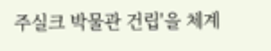주실크 박물관 건립'을 체계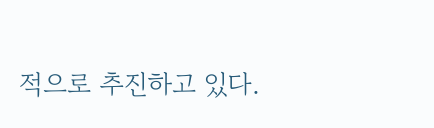적으로 추진하고 있다.